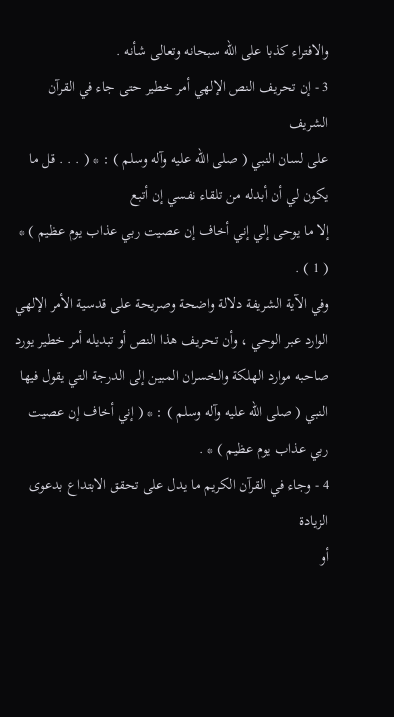والافتراء كذبا على الله سبحانه وتعالى شأنه .
3 - إن تحريف النص الإلهي أمر خطير حتى جاء في القرآن الشريف
على لسان النبي ( صلى الله عليه وآله وسلم ) : * ( . . . قل ما يكون لي أن أبدله من تلقاء نفسي إن أتبع
إلا ما يوحى إلي إني أخاف إن عصيت ربي عذاب يوم عظيم ) * ( 1 ) .
وفي الآية الشريفة دلالة واضحة وصريحة على قدسية الأمر الإلهي
الوارد عبر الوحي ، وأن تحريف هذا النص أو تبديله أمر خطير يورد
صاحبه موارد الهلكة والخسران المبين إلى الدرجة التي يقول فيها
النبي ( صلى الله عليه وآله وسلم ) : * ( إني أخاف إن عصيت ربي عذاب يوم عظيم ) * .
4 - وجاء في القرآن الكريم ما يدل على تحقق الابتداع بدعوى الزيادة
أو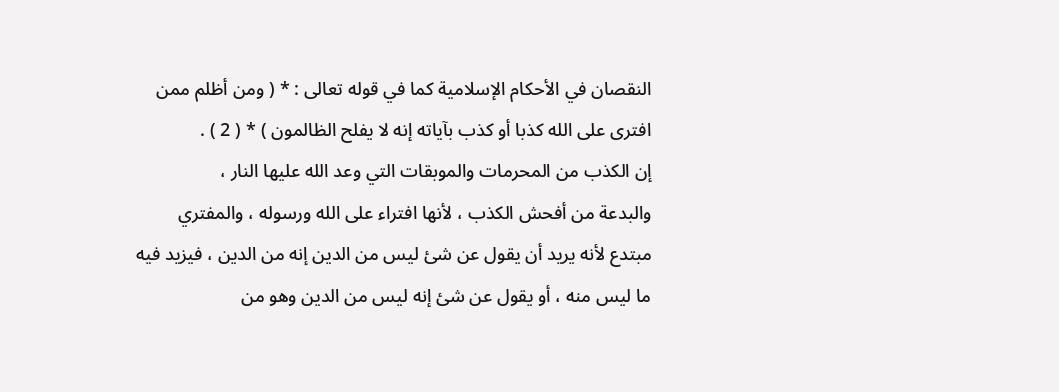النقصان في الأحكام الإسلامية كما في قوله تعالى : * ( ومن أظلم ممن
افترى على الله كذبا أو كذب بآياته إنه لا يفلح الظالمون ) * ( 2 ) .
إن الكذب من المحرمات والموبقات التي وعد الله عليها النار ،
والبدعة من أفحش الكذب ، لأنها افتراء على الله ورسوله ، والمفتري
مبتدع لأنه يريد أن يقول عن شئ ليس من الدين إنه من الدين ، فيزيد فيه
ما ليس منه ، أو يقول عن شئ إنه ليس من الدين وهو من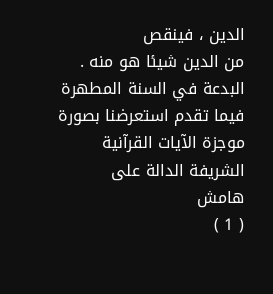الدين ، فينقص
من الدين شيئا هو منه .
البدعة في السنة المطهرة
فيما تقدم استعرضنا بصورة موجزة الآيات القرآنية الشريفة الدالة على
هامش
( 1 )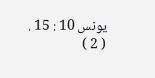يونس 10 : 15 .
( 2 )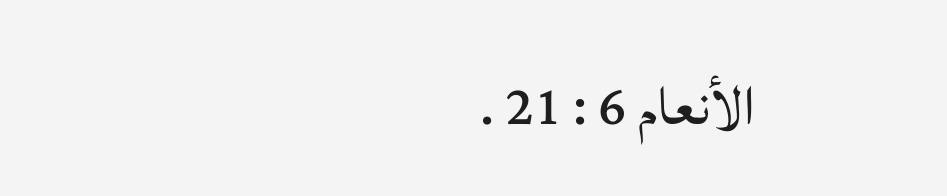الأنعام 6 : 21 .